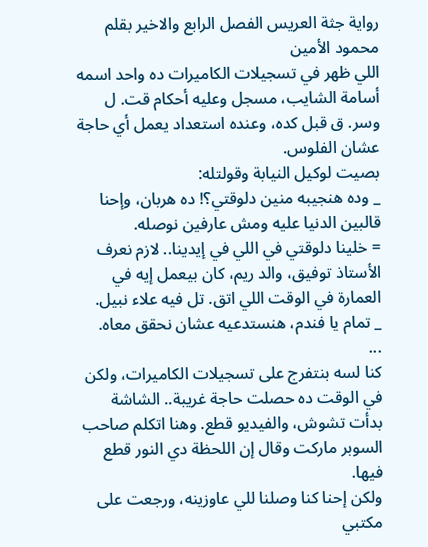رواية جثة العريس الفصل الرابع والاخير بقلم محمود الأمين
اللي ظهر في تسجيلات الكاميرات ده واحد اسمه أسامة الشايب، مسجل وعليه أحكام قت. ل وسر. ق قبل كده، وعنده استعداد يعمل أي حاجة عشان الفلوس.
بصيت لوكيل النيابة وقولتله:
_ وده هنجيبه منين دلوقتي؟! ده هربان، وإحنا قالبين الدنيا عليه ومش عارفين نوصله.
= خلينا دلوقتي في اللي في إيدينا.. لازم نعرف الأستاذ توفيق، والد ريم، كان بيعمل إيه في العمارة في الوقت اللي اتق. تل فيه علاء نبيل.
_ تمام يا فندم، هنستدعيه عشان نحقق معاه.
...
كنا لسه بنتفرج على تسجيلات الكاميرات، ولكن في الوقت ده حصلت حاجة غريبة.. الشاشة بدأت تشوش، والفيديو قطع. وهنا اتكلم صاحب السوبر ماركت وقال إن اللحظة دي النور قطع فيها.
ولكن إحنا كنا وصلنا للي عاوزينه، ورجعت على مكتبي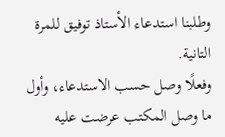وطلبنا استدعاء الأستاذ توفيق للمرة التانية.
وفعلًا وصل حسب الاستدعاء، وأول ما وصل المكتب عرضت عليه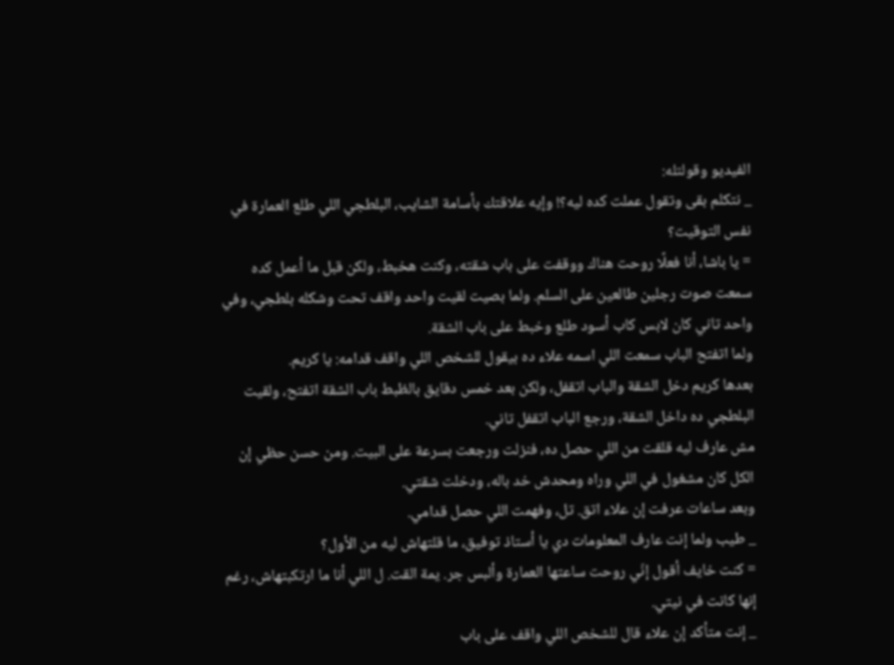الفيديو وقولتله:
_ نتكلم بقى وتقول عملت كده ليه؟! وإيه علاقتك بأسامة الشايب، البلطجي اللي طلع العمارة في نفس التوقيت؟
= يا باشا، أنا فعلًا روحت هناك ووقفت على باب شقته، وكنت هخبط، ولكن قبل ما أعمل كده سمعت صوت رجلين طالعين على السلم. ولما بصيت لقيت واحد واقف تحت وشكله بلطجي، وفي واحد تاني كان لابس كاب أسود طلع وخبط على باب الشقة.
ولما اتفتح الباب سمعت اللي اسمه علاء ده بيقول للشخص اللي واقف قدامه: يا كريم.
بعدها كريم دخل الشقة والباب اتقفل، ولكن بعد خمس دقايق بالظبط باب الشقة اتفتح، ولقيت البلطجي ده داخل الشقة، ورجع الباب اتقفل تاني.
مش عارف ليه قلقت من اللي حصل ده، فنزلت ورجعت بسرعة على البيت. ومن حسن حظي إن الكل كان مشغول في اللي وراه ومحدش خد باله، ودخلت شقتي.
وبعد ساعات عرفت إن علاء اتق. تل، وفهمت اللي حصل قدامي.
_ طيب ولما إنت عارف المعلومات دي يا أستاذ توفيق، ما قلتهاش ليه من الأول؟
= كنت خايف أقول إنّي روحت ساعتها العمارة وألبس جر. يمة القت. ل اللي أنا ما ارتكبتهاش، رغم إنها كانت في نيتي.
_ إنت متأكد إن علاء قال للشخص اللي واقف على باب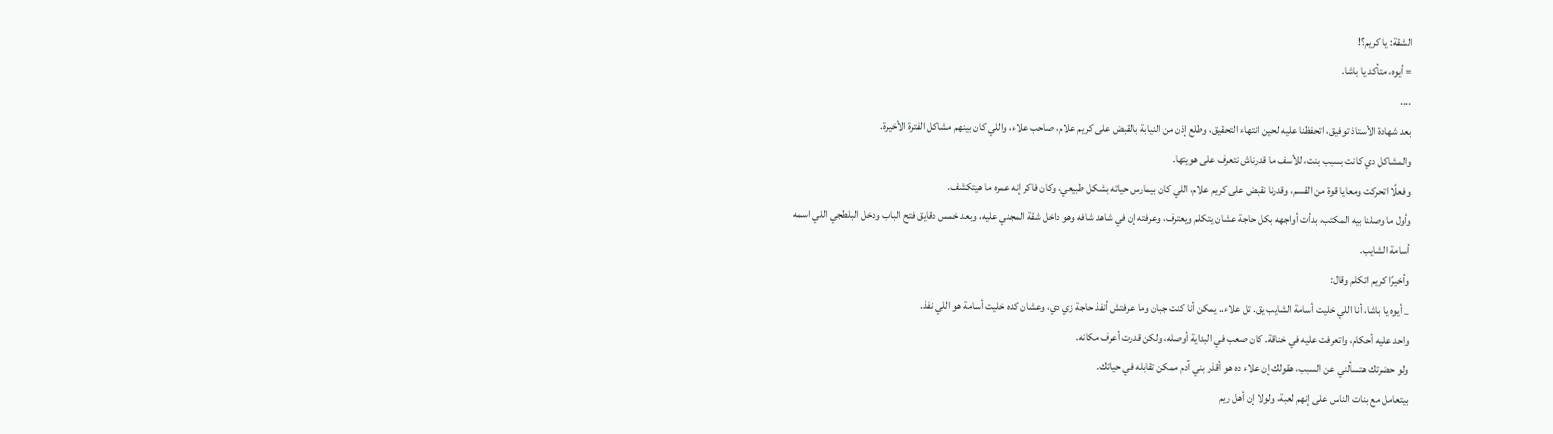الشقة: يا كريم؟!
= أيوه، متأكد يا باشا.
....
بعد شهادة الأستاذ توفيق، اتحفظنا عليه لحين انتهاء التحقيق، وطلع إذن من النيابة بالقبض على كريم علام، صاحب علاء، واللي كان بينهم مشاكل الفترة الأخيرة.
والمشاكل دي كانت بسبب بنت، للأسف ما قدرناش نتعرف على هويتها.
وفعلًا اتحركت ومعايا قوة من القسم، وقدرنا نقبض على كريم علام، اللي كان بيمارس حياته بشكل طبيعي، وكان فاكر إنه عمره ما هيتكشف.
وأول ما وصلنا بيه المكتب، بدأت أواجهه بكل حاجة عشان يتكلم ويعترف، وعرفته إن في شاهد شافه وهو داخل شقة المجني عليه، وبعد خمس دقايق فتح الباب ودخل البلطجي اللي اسمه أسامة الشايب.
وأخيرًا كريم اتكلم وقال:
_ أيوه يا باشا، أنا اللي خليت أسامة الشايب يق. تل علاء.. يمكن أنا كنت جبان وما عرفتش أنفذ حاجة زي دي، وعشان كده خليت أسامة هو اللي نفذ.
واحد عليه أحكام، واتعرفت عليه في خناقة. كان صعب في البداية أوصله، ولكن قدرت أعرف مكانه.
ولو حضرتك هتسألني عن السبب، هقولك إن علاء ده هو أقذر بني آدم ممكن تقابله في حياتك.
بيتعامل مع بنات الناس على إنهم لعبة، ولولا إن أهل ريم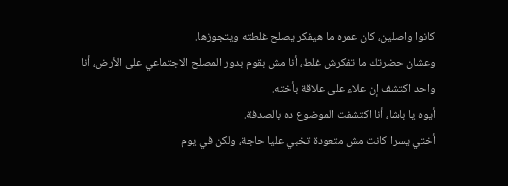كانوا واصلين، كان عمره ما هيفكر يصلح غلطته ويتجوزها.
وعشان حضرتك ما تفكرش غلط، أنا مش بقوم بدور المصلح الاجتماعي على الأرض، أنا واحد اكتشف إن علاء على علاقة بأخته.
أيوه يا باشا، أنا اكتشفت الموضوع ده بالصدفة.
أختي يسرا كانت مش متعودة تخبي عليا حاجة، ولكن في يوم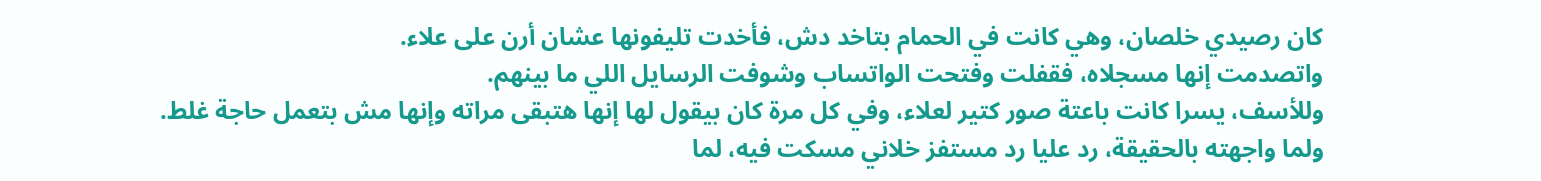كان رصيدي خلصان، وهي كانت في الحمام بتاخد دش، فأخدت تليفونها عشان أرن على علاء.
واتصدمت إنها مسجلاه، فقفلت وفتحت الواتساب وشوفت الرسايل اللي ما بينهم.
وللأسف، يسرا كانت باعتة صور كتير لعلاء، وفي كل مرة كان بيقول لها إنها هتبقى مراته وإنها مش بتعمل حاجة غلط.
ولما واجهته بالحقيقة، رد عليا رد مستفز خلاني مسكت فيه، لما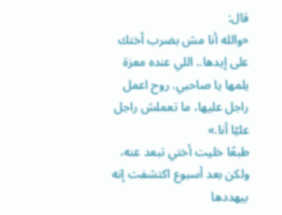قال:
«والله أنا مش بضرب أختك على إيدها.. اللي عنده معزة يلمها يا صاحبي. روح اعمل راجل عليها، ما تعملش راجل عليّا أنا.»
طبعًا خليت أختي تبعد عنه، ولكن بعد أسبوع اكتشفت إنه بيهددها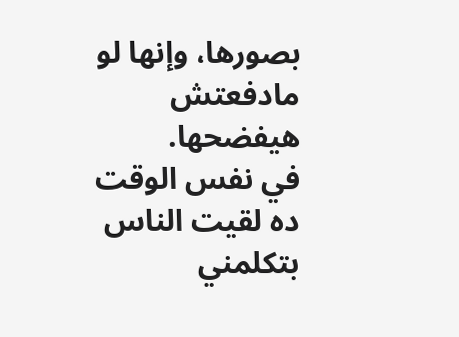بصورها، وإنها لو مادفعتش هيفضحها.
في نفس الوقت ده لقيت الناس بتكلمني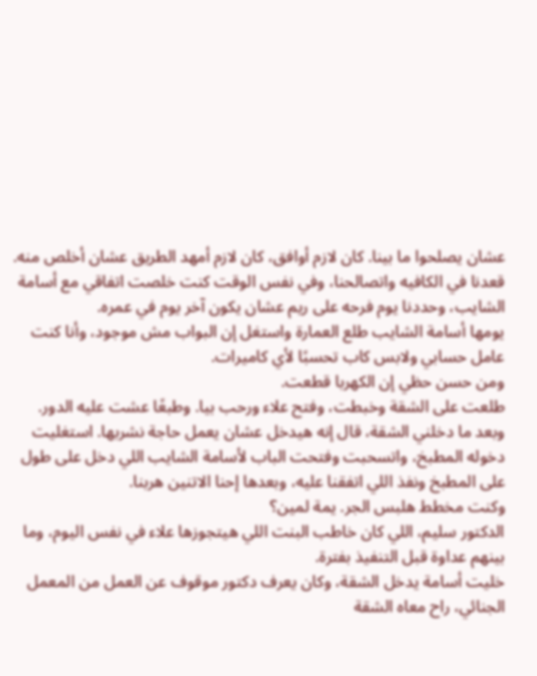عشان يصلحوا ما بينا. كان لازم أوافق، كان لازم أمهد الطريق عشان أخلص منه.
قعدنا في الكافيه واتصالحنا، وفي نفس الوقت كنت خلصت اتفاقي مع أسامة الشايب، وحددنا يوم فرحه على ريم عشان يكون آخر يوم في عمره.
يومها أسامة الشايب طلع العمارة واستغل إن البواب مش موجود، وأنا كنت عامل حسابي ولابس كاب تحسبًا لأي كاميرات.
ومن حسن حظي إن الكهربا قطعت.
طلعت على الشقة وخبطت، وفتح علاء ورحب بيا. وطبعًا عشت عليه الدور.
وبعد ما دخلني الشقة، قال إنه هيدخل عشان يعمل حاجة نشربها. استغليت دخوله المطبخ، واتسحبت وفتحت الباب لأسامة الشايب اللي دخل على طول على المطبخ ونفذ اللي اتفقنا عليه، وبعدها إحنا الاتنين هربنا.
وكنت مخطط هلبس الجر. يمة لمين؟
الدكتور سليم، اللي كان خاطب البنت اللي هيتجوزها علاء في نفس اليوم، وما بينهم عداوة قبل التنفيذ بفترة.
خليت أسامة يدخل الشقة، وكان يعرف دكتور موقوف عن العمل من المعمل الجنائي، راح معاه الشقة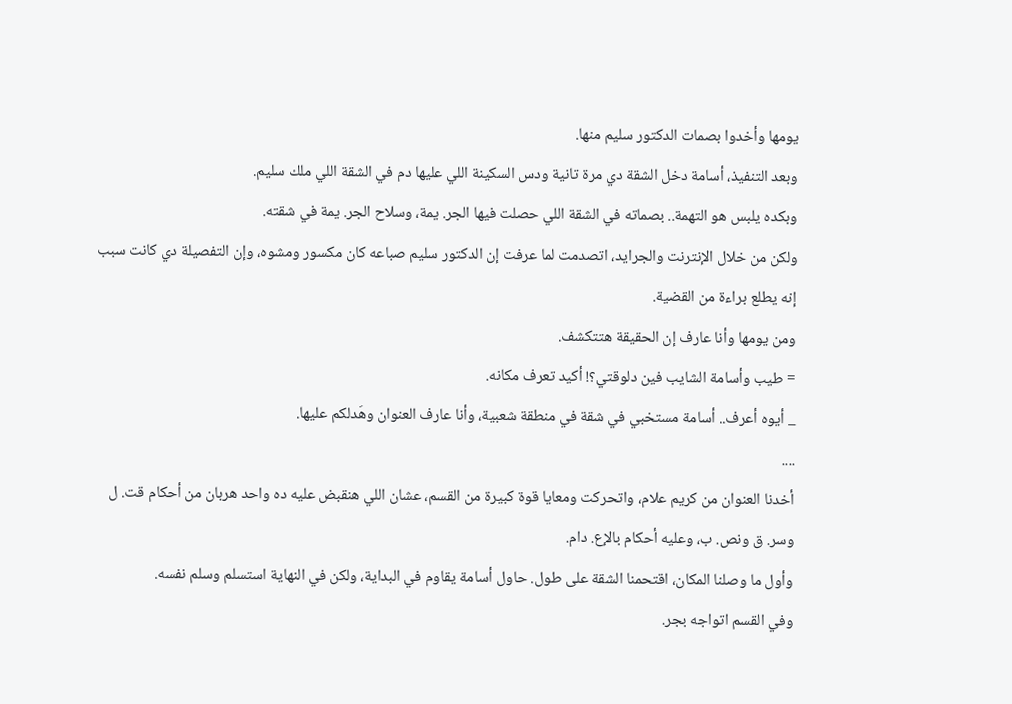يومها وأخدوا بصمات الدكتور سليم منها.
وبعد التنفيذ، أسامة دخل الشقة دي مرة تانية ودس السكينة اللي عليها دم في الشقة اللي ملك سليم.
وبكده يلبس هو التهمة.. بصماته في الشقة اللي حصلت فيها الجر. يمة، وسلاح الجر. يمة في شقته.
ولكن من خلال الإنترنت والجرايد، اتصدمت لما عرفت إن الدكتور سليم صباعه كان مكسور ومشوه، وإن التفصيلة دي كانت سبب إنه يطلع براءة من القضية.
ومن يومها وأنا عارف إن الحقيقة هتتكشف.
= طيب وأسامة الشايب فين دلوقتي؟! أكيد تعرف مكانه.
_ أيوه أعرف.. أسامة مستخبي في شقة في منطقة شعبية، وأنا عارف العنوان وهَدلكم عليها.
....
أخدنا العنوان من كريم علام، واتحركت ومعايا قوة كبيرة من القسم، عشان اللي هنقبض عليه ده واحد هربان من أحكام قت. ل وسر. ق ونص. ب، وعليه أحكام بالإع. دام.
وأول ما وصلنا المكان، اقتحمنا الشقة على طول. حاول أسامة يقاوم في البداية، ولكن في النهاية استسلم وسلم نفسه.
وفي القسم اتواجه بجر.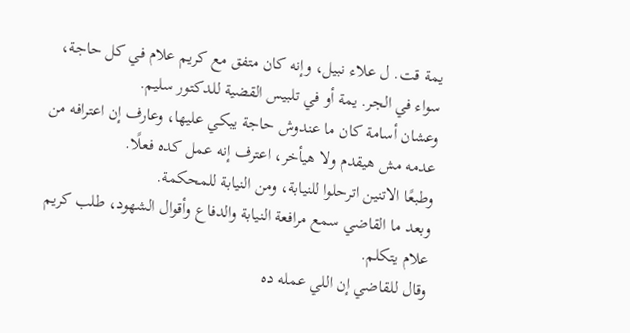يمة قت. ل علاء نبيل، وإنه كان متفق مع كريم علام في كل حاجة، سواء في الجر. يمة أو في تلبيس القضية للدكتور سليم.
وعشان أسامة كان ما عندوش حاجة يبكي عليها، وعارف إن اعترافه من عدمه مش هيقدم ولا هيأخر، اعترف إنه عمل كده فعلًا.
وطبعًا الاتنين اترحلوا للنيابة، ومن النيابة للمحكمة.
وبعد ما القاضي سمع مرافعة النيابة والدفاع وأقوال الشهود، طلب كريم علام يتكلم.
وقال للقاضي إن اللي عمله ده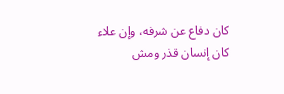كان دفاع عن شرفه، وإن علاء كان إنسان قذر ومش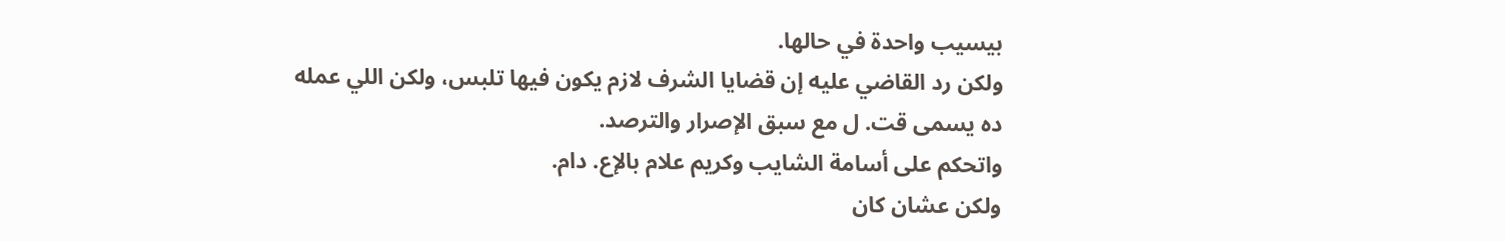بيسيب واحدة في حالها.
ولكن رد القاضي عليه إن قضايا الشرف لازم يكون فيها تلبس، ولكن اللي عمله ده يسمى قت. ل مع سبق الإصرار والترصد.
واتحكم على أسامة الشايب وكريم علام بالإع. دام.
ولكن عشان كان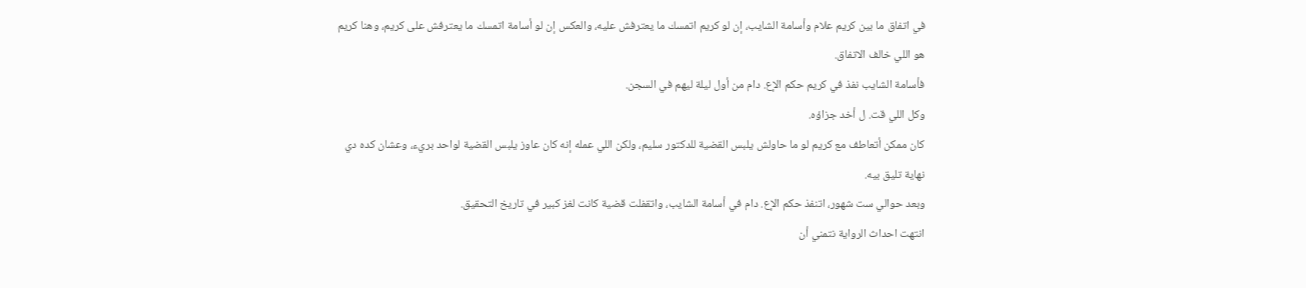في اتفاق ما بين كريم علام وأسامة الشايب، إن لو كريم اتمسك ما يعترفش عليه، والعكس إن لو أسامة اتمسك ما يعترفش على كريم، وهنا كريم هو اللي خالف الاتفاق.
فأسامة الشايب نفذ في كريم حكم الإع. دام من أول ليلة ليهم في السجن.
وكل اللي قت. ل أخد جزاؤه.
كان ممكن أتعاطف مع كريم لو ما حاولش يلبس القضية للدكتور سليم، ولكن اللي عمله إنه كان عاوز يلبس القضية لواحد بريء، وعشان كده دي نهاية تليق بيه.
وبعد حوالي ست شهور، اتنفذ حكم الإع. دام في أسامة الشايب، واتقفلت قضية كانت لغز كبير في تاريخ التحقيق.
انتهت احداث الرواية نتمني أن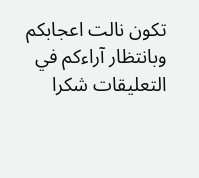تكون نالت اعجابكم وبانتظار آراءكم في التعليقات شكرا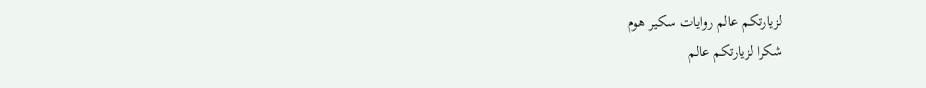لزيارتكم عالم روايات سكير هوم
شكرا لزيارتكم عالم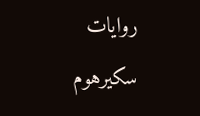روايات سكيرهوم